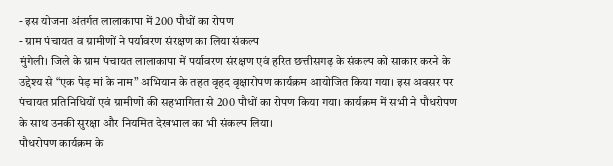- इस योजना अंतर्गत लालाकापा में 200 पौधों का रोपण
- ग्राम पंचायत व ग्रामीणों ने पर्यावरण संरक्षण का लिया संकल्प
मुंगेली। जिले के ग्राम पंचायत लालाकापा में पर्यावरण संरक्षण एवं हरित छत्तीसगढ़ के संकल्प को साकार करने के उद्देश्य से “एक पेड़ मां के नाम” अभियान के तहत वृहद वृक्षारोपण कार्यक्रम आयोजित किया गया। इस अवसर पर पंचायत प्रतिनिधियों एवं ग्रामीणों की सहभागिता से 200 पौधों का रोपण किया गया। कार्यक्रम में सभी ने पौधरोपण के साथ उनकी सुरक्षा और नियमित देखभाल का भी संकल्प लिया।
पौधरोपण कार्यक्रम के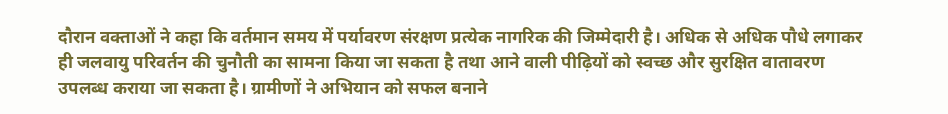दौरान वक्ताओं ने कहा कि वर्तमान समय में पर्यावरण संरक्षण प्रत्येक नागरिक की जिम्मेदारी है। अधिक से अधिक पौधे लगाकर ही जलवायु परिवर्तन की चुनौती का सामना किया जा सकता है तथा आने वाली पीढ़ियों को स्वच्छ और सुरक्षित वातावरण उपलब्ध कराया जा सकता है। ग्रामीणों ने अभियान को सफल बनाने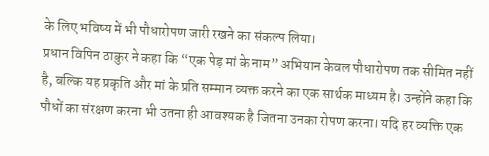के लिए भविष्य में भी पौधारोपण जारी रखने का संकल्प लिया।
प्रधान विपिन ठाकुर ने कहा कि “एक पेड़ मां के नाम” अभियान केवल पौधारोपण तक सीमित नहीं है, बल्कि यह प्रकृति और मां के प्रति सम्मान व्यक्त करने का एक सार्थक माध्यम है। उन्होंने कहा कि पौधों का संरक्षण करना भी उतना ही आवश्यक है जितना उनका रोपण करना। यदि हर व्यक्ति एक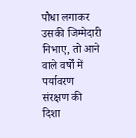पौधा लगाकर उसकी जिम्मेदारी निभाए, तो आने वाले वर्षों में पर्यावरण संरक्षण की दिशा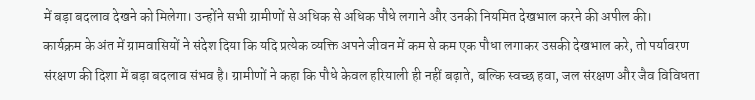में बड़ा बदलाव देखने को मिलेगा। उन्होंने सभी ग्रामीणों से अधिक से अधिक पौधे लगाने और उनकी नियमित देखभाल करने की अपील की।
कार्यक्रम के अंत में ग्रामवासियों ने संदेश दिया कि यदि प्रत्येक व्यक्ति अपने जीवन में कम से कम एक पौधा लगाकर उसकी देखभाल करे, तो पर्यावरण संरक्षण की दिशा में बड़ा बदलाव संभव है। ग्रामीणों ने कहा कि पौधे केवल हरियाली ही नहीं बढ़ाते, बल्कि स्वच्छ हवा, जल संरक्षण और जैव विविधता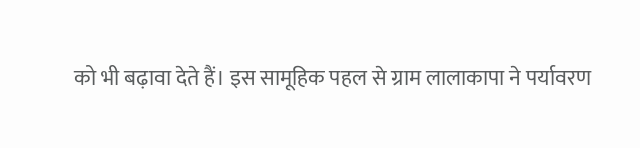को भी बढ़ावा देते हैं। इस सामूहिक पहल से ग्राम लालाकापा ने पर्यावरण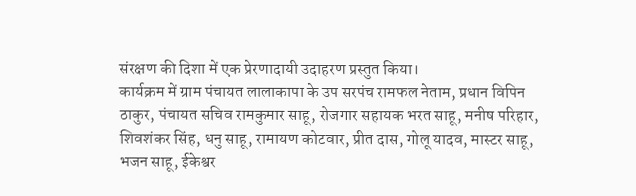संरक्षण की दिशा में एक प्रेरणादायी उदाहरण प्रस्तुत किया।
कार्यक्रम में ग्राम पंचायत लालाकापा के उप सरपंच रामफल नेताम, प्रधान विपिन ठाकुर, पंचायत सचिव रामकुमार साहू, रोजगार सहायक भरत साहू, मनीष परिहार, शिवशंकर सिंह, धनु साहू, रामायण कोटवार, प्रीत दास, गोलू यादव, मास्टर साहू, भजन साहू, ईकेश्वर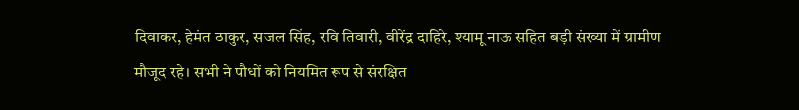दिवाकर, हेमंत ठाकुर, सजल सिंह, रवि तिवारी, वीरेंद्र दाहिरे, श्यामू नाऊ सहित बड़ी संख्या में ग्रामीण मौजूद रहे। सभी ने पौधों को नियमित रूप से संरक्षित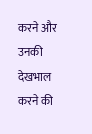करने और उनकी देखभाल करने की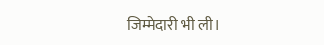जिम्मेदारी भी ली।